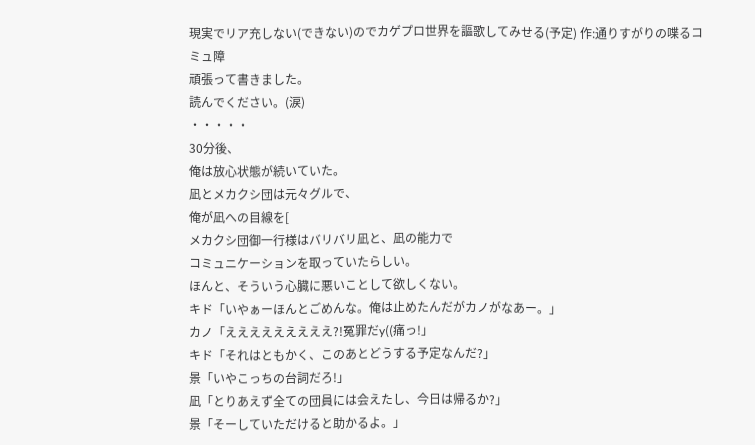現実でリア充しない(できない)のでカゲプロ世界を謳歌してみせる(予定) 作:通りすがりの喋るコミュ障
頑張って書きました。
読んでください。(涙)
・・・・・
30分後、
俺は放心状態が続いていた。
凪とメカクシ団は元々グルで、
俺が凪への目線を[
メカクシ団御一行様はバリバリ凪と、凪の能力で
コミュニケーションを取っていたらしい。
ほんと、そういう心臓に悪いことして欲しくない。
キド「いやぁーほんとごめんな。俺は止めたんだがカノがなあー。」
カノ「えええええええええ?!冤罪だy((痛っ!」
キド「それはともかく、このあとどうする予定なんだ?」
景「いやこっちの台詞だろ!」
凪「とりあえず全ての団員には会えたし、今日は帰るか?」
景「そーしていただけると助かるよ。」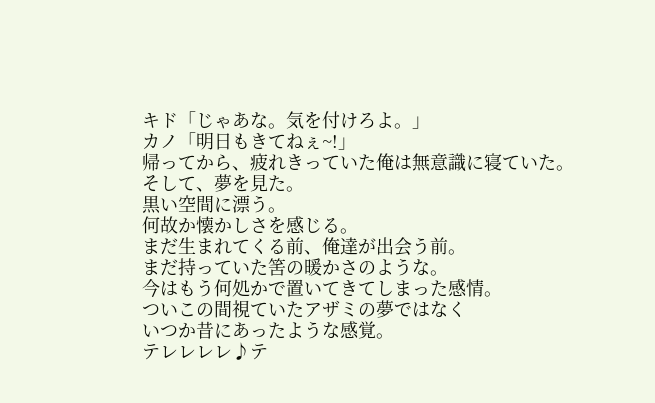キド「じゃあな。気を付けろよ。」
カノ「明日もきてねぇ~!」
帰ってから、疲れきっていた俺は無意識に寝ていた。
そして、夢を見た。
黒い空間に漂う。
何故か懐かしさを感じる。
まだ生まれてくる前、俺達が出会う前。
まだ持っていた筈の暖かさのような。
今はもう何処かで置いてきてしまった感情。
ついこの間視ていたアザミの夢ではなく
いつか昔にあったような感覚。
テレレレレ♪テ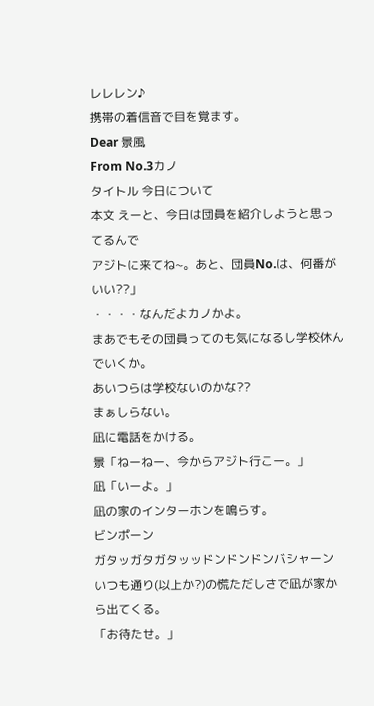レレレン♪
携帯の着信音で目を覚ます。
Dear 景風
From No.3カノ
タイトル 今日について
本文 えーと、今日は団員を紹介しようと思ってるんで
アジトに来てね~。あと、団員No.は、何番がいい??」
・・・・なんだよカノかよ。
まあでもその団員ってのも気になるし学校休んでいくか。
あいつらは学校ないのかな??
まぁしらない。
凪に電話をかける。
景「ねーねー、今からアジト行こー。」
凪「いーよ。」
凪の家のインターホンを鳴らす。
ビンポーン
ガタッガタガタッッドンドンドンバシャーン
いつも通り(以上か?)の慌ただしさで凪が家から出てくる。
「お待たせ。」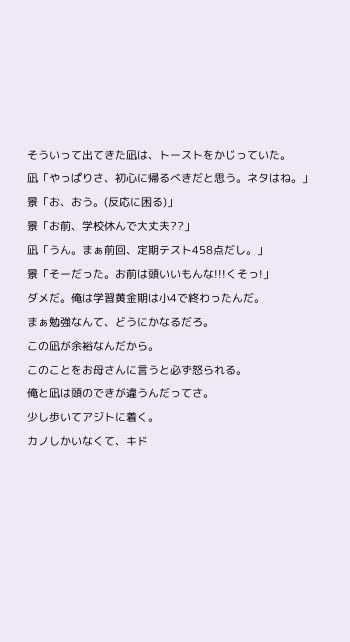そういって出てきた凪は、トーストをかじっていた。
凪「やっぱりさ、初心に帰るべきだと思う。ネタはね。」
景「お、おう。(反応に困る)」
景「お前、学校休んで大丈夫??」
凪「うん。まぁ前回、定期テスト458点だし。」
景「そーだった。お前は頭いいもんな!!!くそっ!」
ダメだ。俺は学習黄金期は小4で終わったんだ。
まぁ勉強なんて、どうにかなるだろ。
この凪が余裕なんだから。
このことをお母さんに言うと必ず怒られる。
俺と凪は頭のできが違うんだってさ。
少し歩いてアジトに着く。
カノしかいなくて、キド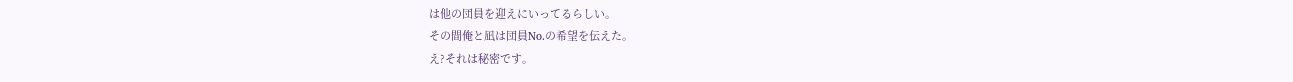は他の団員を迎えにいってるらしい。
その間俺と凪は団員No.の希望を伝えた。
え?それは秘密です。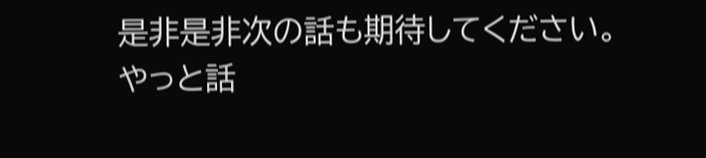是非是非次の話も期待してください。
やっと話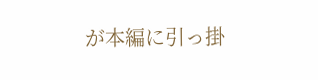が本編に引っ掛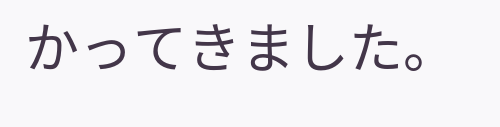かってきました。